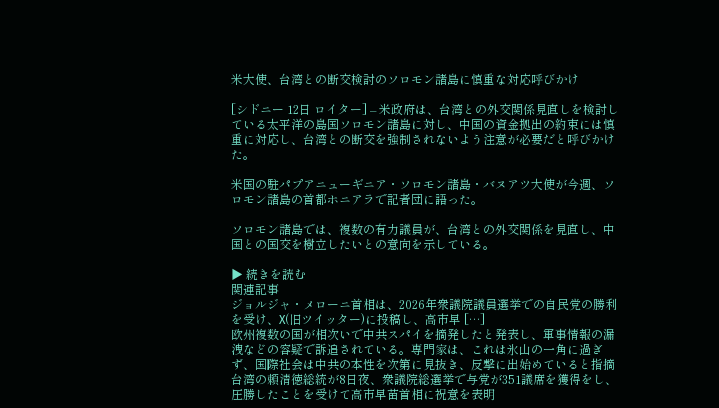米大使、台湾との断交検討のソロモン諸島に慎重な対応呼びかけ

[シドニー 12日 ロイター] – 米政府は、台湾との外交関係見直しを検討している太平洋の島国ソロモン諸島に対し、中国の資金拠出の約束には慎重に対応し、台湾との断交を強制されないよう注意が必要だと呼びかけた。

米国の駐パプアニューギニア・ソロモン諸島・バヌアツ大使が今週、ソロモン諸島の首都ホニアラで記者団に語った。

ソロモン諸島では、複数の有力議員が、台湾との外交関係を見直し、中国との国交を樹立したいとの意向を示している。

▶ 続きを読む
関連記事
ジョルジャ・メローニ首相は、2026年衆議院議員選挙での自民党の勝利を受け、X(旧ツイッター)に投稿し、高市早 […]
欧州複数の国が相次いで中共スパイを摘発したと発表し、軍事情報の漏洩などの容疑で訴追されている。専門家は、これは氷山の一角に過ぎず、国際社会は中共の本性を次第に見抜き、反撃に出始めていると指摘
台湾の頼清徳総統が8日夜、衆議院総選挙で与党が351議席を獲得をし、圧勝したことを受けて高市早苗首相に祝意を表明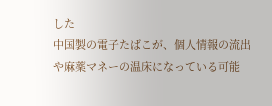した
中国製の電子たばこが、個人情報の流出や麻薬マネーの温床になっている可能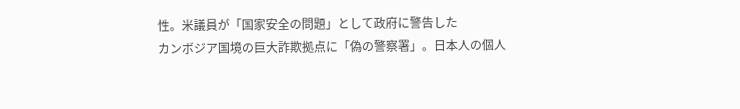性。米議員が「国家安全の問題」として政府に警告した
カンボジア国境の巨大詐欺拠点に「偽の警察署」。日本人の個人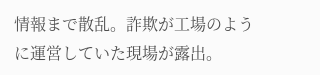情報まで散乱。詐欺が工場のように運営していた現場が露出。